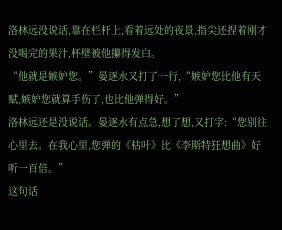洛林远没说话,靠在栏杆上,看着远处的夜景,指尖还捏着刚才没喝完的果汁,杯壁被他攥得发白。
“他就是嫉妒您。”晏逐水又打了一行,“嫉妒您比他有天赋,嫉妒您就算手伤了,也比他弹得好。”
洛林远还是没说话。晏逐水有点急,想了想,又打字:“您别往心里去。在我心里,您弹的《枯叶》比《李斯特狂想曲》好听一百倍。”
这句话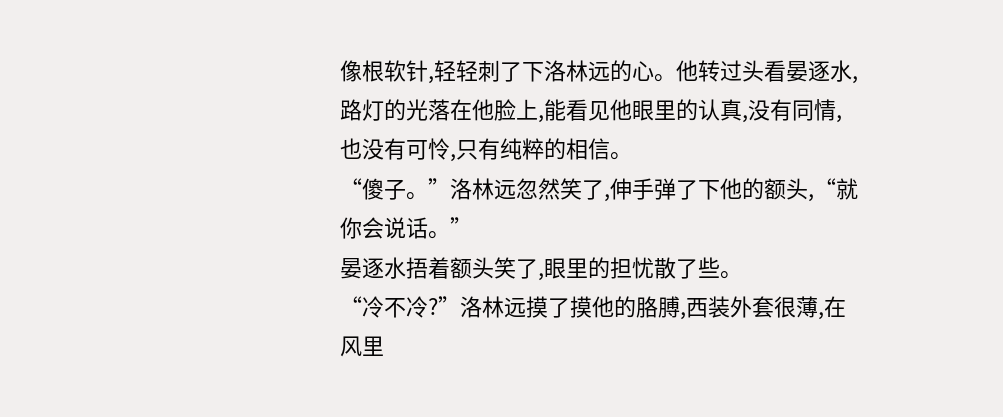像根软针,轻轻刺了下洛林远的心。他转过头看晏逐水,路灯的光落在他脸上,能看见他眼里的认真,没有同情,也没有可怜,只有纯粹的相信。
“傻子。”洛林远忽然笑了,伸手弹了下他的额头,“就你会说话。”
晏逐水捂着额头笑了,眼里的担忧散了些。
“冷不冷?”洛林远摸了摸他的胳膊,西装外套很薄,在风里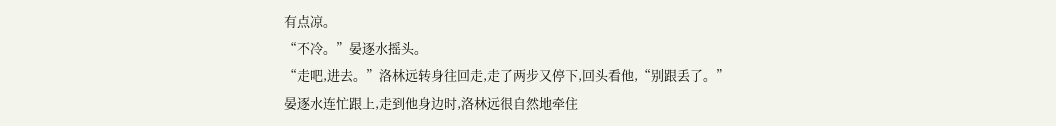有点凉。
“不冷。”晏逐水摇头。
“走吧,进去。”洛林远转身往回走,走了两步又停下,回头看他,“别跟丢了。”
晏逐水连忙跟上,走到他身边时,洛林远很自然地牵住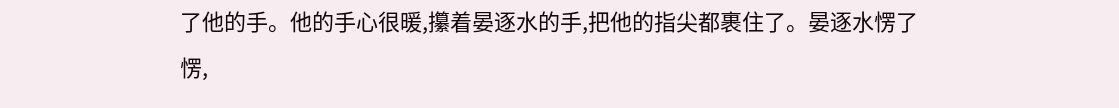了他的手。他的手心很暖,攥着晏逐水的手,把他的指尖都裹住了。晏逐水愣了愣,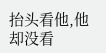抬头看他,他却没看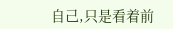自己,只是看着前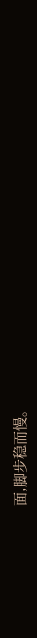面,脚步稳而慢。